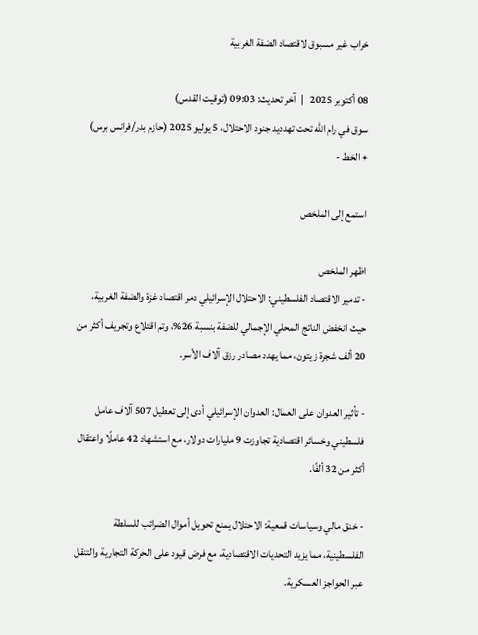خراب غير مسبوق لاقتصاد الضفة الغربية

08 أكتوبر 2025   |  آخر تحديث: 09:03 (توقيت القدس)
سوق في رام الله تحت تهدديد جنود الاحتلال، 5 يوليو 2025 (حازم بدر/فرانس برس)
+ الخط -

استمع إلى الملخص

اظهر الملخص
- تدمير الاقتصاد الفلسطيني: الاحتلال الإسرائيلي دمر اقتصاد غزة والضفة الغربية، حيث انخفض الناتج المحلي الإجمالي للضفة بنسبة 26%، وتم اقتلاع وتجريف أكثر من 20 ألف شجرة زيتون، مما يهدد مصادر رزق آلاف الأسر.

- تأثير العدوان على العمال: العدوان الإسرائيلي أدى إلى تعطيل 507 آلاف عامل فلسطيني وخسائر اقتصادية تجاوزت 9 مليارات دولار، مع استشهاد 42 عاملًا واعتقال أكثر من 32 ألفًا.

- خنق مالي وسياسات قمعية: الاحتلال يمنع تحويل أموال الضرائب للسلطة الفلسطينية، مما يزيد التحديات الاقتصادية، مع فرض قيود على الحركة التجارية والتنقل عبر الحواجز العسكرية.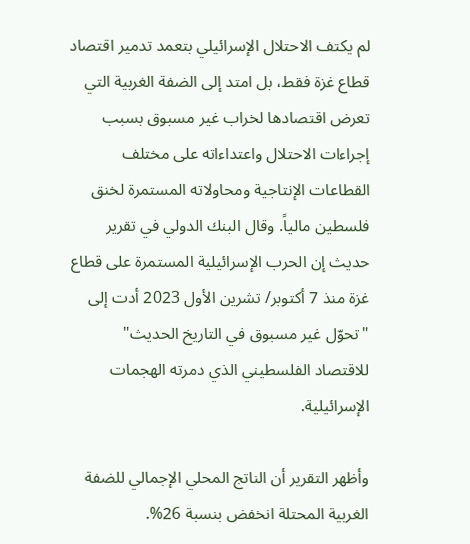لم يكتف الاحتلال الإسرائيلي بتعمد تدمير اقتصاد قطاع غزة فقط، بل امتد إلى الضفة الغربية التي تعرض اقتصادها لخراب غير مسبوق بسبب إجراءات الاحتلال واعتداءاته على مختلف القطاعات الإنتاجية ومحاولاته المستمرة لخنق فلسطين مالياً. وقال البنك الدولي في تقرير حديث إن الحرب الإسرائيلية المستمرة على قطاع غزة منذ 7 أكتوبر/ تشرين الأول 2023 أدت إلى "تحوّل غير مسبوق في التاريخ الحديث" للاقتصاد الفلسطيني الذي دمرته الهجمات الإسرائيلية.

وأظهر التقرير أن الناتج المحلي الإجمالي للضفة الغربية المحتلة انخفض بنسبة 26%.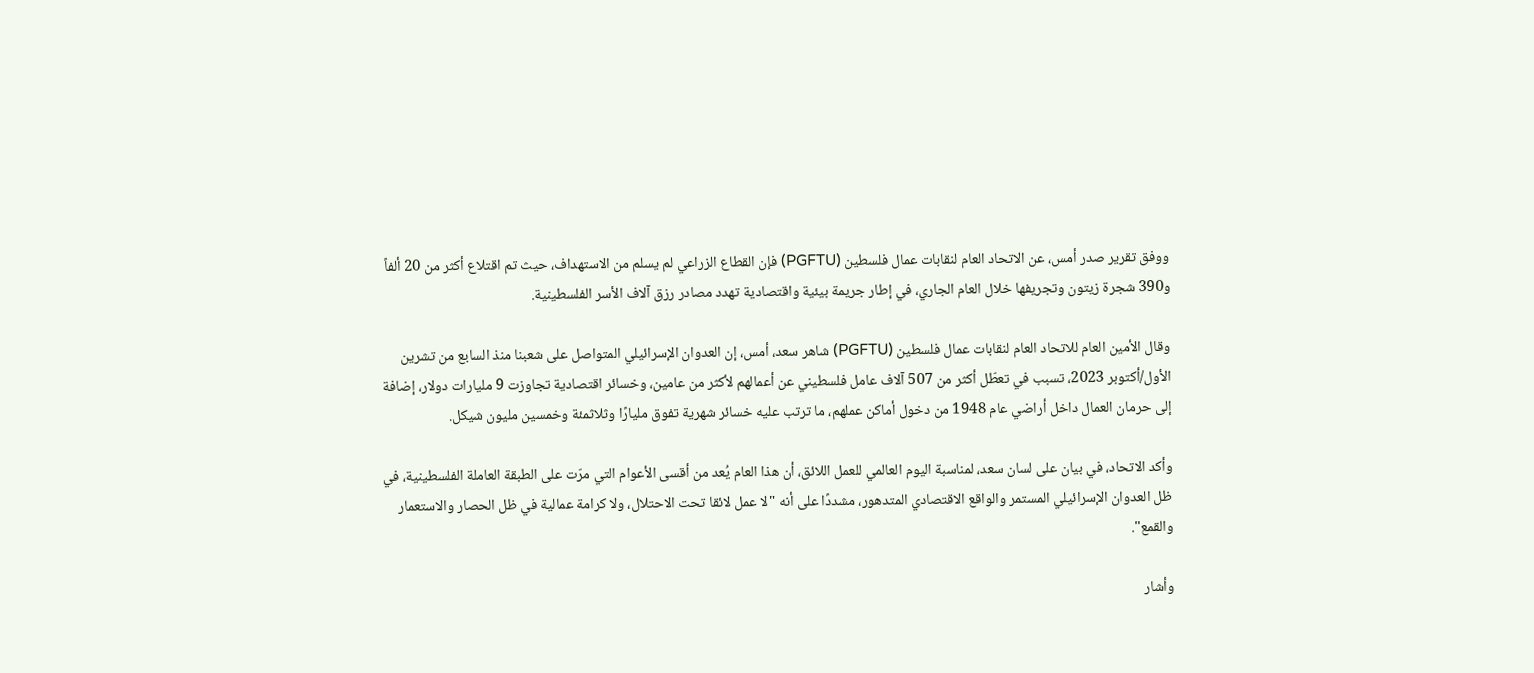ووفق تقرير صدر أمس، عن الاتحاد العام لنقابات عمال فلسطين (PGFTU) فإن القطاع الزراعي لم يسلم من الاستهداف، حيث تم اقتلاع أكثر من 20 ألفاً و390 شجرة زيتون وتجريفها خلال العام الجاري، في إطار جريمة بيئية واقتصادية تهدد مصادر رزق آلاف الأسر الفلسطينية.

وقال الأمين العام للاتحاد العام لنقابات عمال فلسطين (PGFTU) شاهر سعد، أمس، إن العدوان الإسرائيلي المتواصل على شعبنا منذ السابع من تشرين الأول/أكتوبر 2023، تسبب في تعطّل أكثر من 507 آلاف عامل فلسطيني عن أعمالهم لأكثر من عامين، وخسائر اقتصادية تجاوزت 9 مليارات دولار، إضافة إلى حرمان العمال داخل أراضي عام 1948 من دخول أماكن عملهم، ما ترتب عليه خسائر شهرية تفوق مليارًا وثلاثمئة وخمسين مليون شيكل.

وأكد الاتحاد، في بيان على لسان سعد، لمناسبة اليوم العالمي للعمل اللائق، أن هذا العام يُعد من أقسى الأعوام التي مرّت على الطبقة العاملة الفلسطينية، في ظل العدوان الإسرائيلي المستمر والواقع الاقتصادي المتدهور، مشددًا على أنه "لا عمل لائقا تحت الاحتلال، ولا كرامة عمالية في ظل الحصار والاستعمار والقمع".

وأشار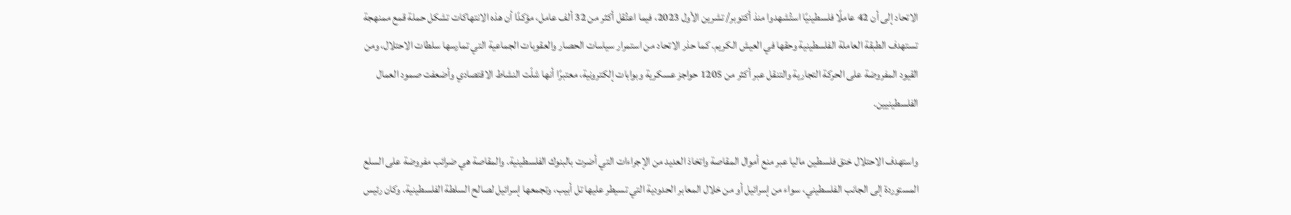الاتحاد إلى أن 42 عاملًا فلسطينيًا استُشهدوا منذ أكتوبر/ تشرين الأول 2023، فيما اعتُقل أكثر من 32 ألف عامل، مؤكدًا أن هذه الانتهاكات تشكل حملة قمع ممنهجة تستهدف الطبقة العاملة الفلسطينية وحقها في العيش الكريم. كما حذر الاتحاد من استمرار سياسات الحصار والعقوبات الجماعية التي تمارسها سلطات الاحتلال، ومن القيود المفروضة على الحركة التجارية والتنقل عبر أكثر من 1205 حواجز عسكرية وبوابات إلكترونية، معتبرًا أنها شلّت النشاط الاقتصادي وأضعفت صمود العمال الفلسطينيين.

واستهدف الاحتلال خنق فلسطين ماليا عبر منع أموال المقاصة واتخاذ العديد من الإجراءات التي أضرت بالبنوك الفلسطينية. والمقاصة هي ضرائب مفروضة على السلع المستوردة إلى الجانب الفلسطيني، سواء من إسرائيل أو من خلال المعابر الحدودية التي تسيطر عليها تل أبيب، وتجمعها إسرائيل لصالح السلطة الفلسطينية. وكان رئيس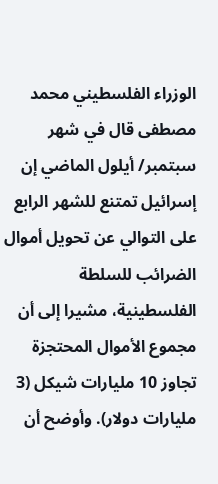الوزراء الفلسطيني محمد مصطفى قال في شهر سبتمبر/ أيلول الماضي إن إسرائيل تمتنع للشهر الرابع على التوالي عن تحويل أموال الضرائب للسلطة الفلسطينية، مشيرا إلى أن مجموع الأموال المحتجزة تجاوز 10 مليارات شيكل (3 مليارات دولار). وأوضح أن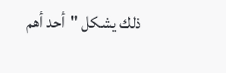ذلك يشكل "أحد أهم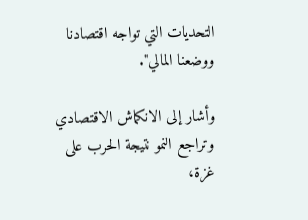التحديات التي تواجه اقتصادنا ووضعنا المالي".

وأشار إلى الانكماش الاقتصادي وتراجع النمو نتيجة الحرب على غزة،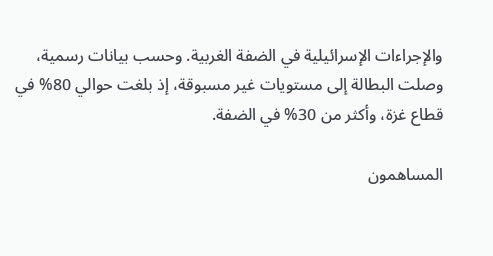والإجراءات الإسرائيلية في الضفة الغربية. وحسب بيانات رسمية، وصلت البطالة إلى مستويات غير مسبوقة، إذ بلغت حوالي 80% في قطاع غزة، وأكثر من 30% في الضفة.

المساهمون